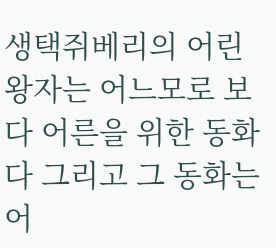생택쥐베리의 어린왕자는 어느모로 보다 어른을 위한 동화다 그리고 그 동화는 어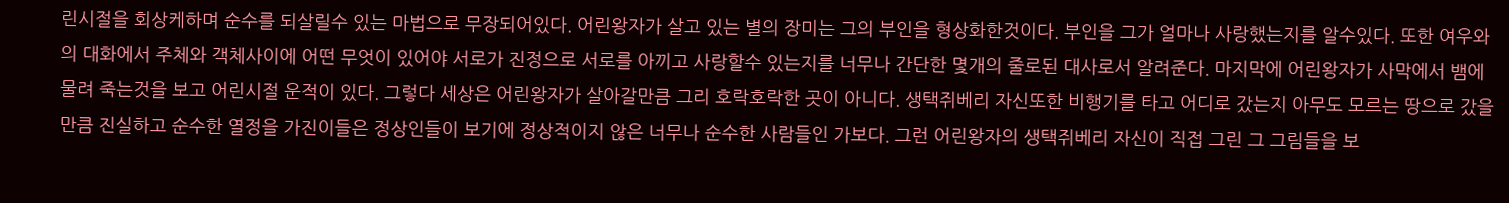린시절을 회상케하며 순수를 되살릴수 있는 마법으로 무장되어있다. 어린왕자가 살고 있는 별의 장미는 그의 부인을 형상화한것이다. 부인을 그가 얼마나 사랑했는지를 알수있다. 또한 여우와의 대화에서 주체와 객체사이에 어떤 무엇이 있어야 서로가 진정으로 서로를 아끼고 사랑할수 있는지를 너무나 간단한 몇개의 줄로된 대사로서 알려준다. 마지막에 어린왕자가 사막에서 뱀에 물려 죽는것을 보고 어린시절 운적이 있다. 그렇다 세상은 어린왕자가 살아갈만큼 그리 호락호락한 곳이 아니다. 생택쥐베리 자신또한 비행기를 타고 어디로 갔는지 아무도 모르는 땅으로 갔을만큼 진실하고 순수한 열정을 가진이들은 정상인들이 보기에 정상적이지 않은 너무나 순수한 사람들인 가보다. 그런 어린왕자의 생택쥐베리 자신이 직접 그린 그 그림들을 보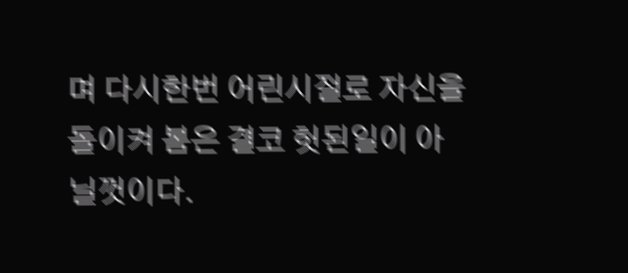며 다시한번 어린시절로 자신을 돌이켜 봄은 결코 헛된일이 아닐껏이다.